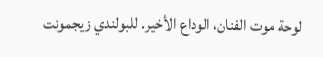لوحة موت الفنان، الوداع الأخير. للبولندي زيجمونت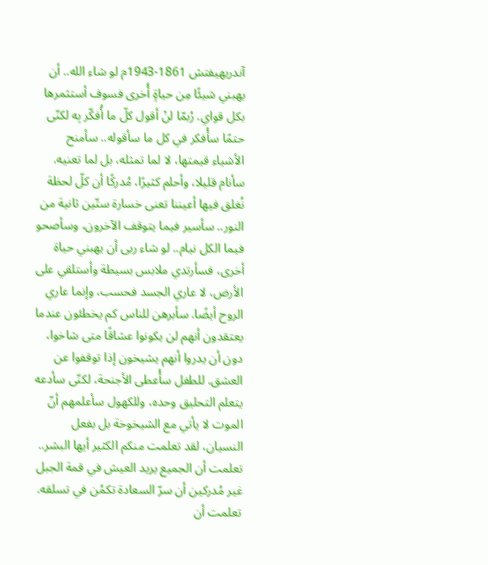آندريهيفتش 1861-1943م لو شاء الله.. أن يهبني شيئًا مِن حياةٍ أُخرى فسوف أستثمرها بكل قواي. رُبمّا لنْ أقول كلّ ما أُفكّر بِه لكنّى حتمًا سأُفكر في كل ما سأقوله.. سأمنح الأشياء قيمتها، لا لما تمثله، بل لما تعنيه. سأنام قليلا، وأحلم كثيرًا، مُدركًا أن كلّ لحظة نُغلق فيها أعيننا تعنى خسارة ستّين ثانية من النور.. سأسير فيما يتوقف الآخرون، وسأصحو فيما الكل نيام.. لو شاء ربى أن يهبني حياة أخرى، فسأرتدي ملابس بسيطة وأستلقي على الأرض، لا عاري الجسد فحسب، وإنما عاري الروح أيضًا. سأبرهن للناس كم يخطئون عندما يعتقدون أنهم لن يكونوا عشاقًا متى شاخوا، دون أن يدروا أنهم يشيخون إذا توقفوا عن العشق. للطفل سأُعطى الأجنحة، لكنّى سأدعه يتعلم التحليق وحده، وللكهول سأعلمهم أنّ الموت لا يأتي مع الشيخوخة بل بفعل النسيان، لقد تعلمت منكم الكثير أيها البشر.. تعلمت أن الجميع يريد العيش في قمة الجبل غير مُدركين أن سرّ السعادة تكمُن في تسلقه. تعلمت أن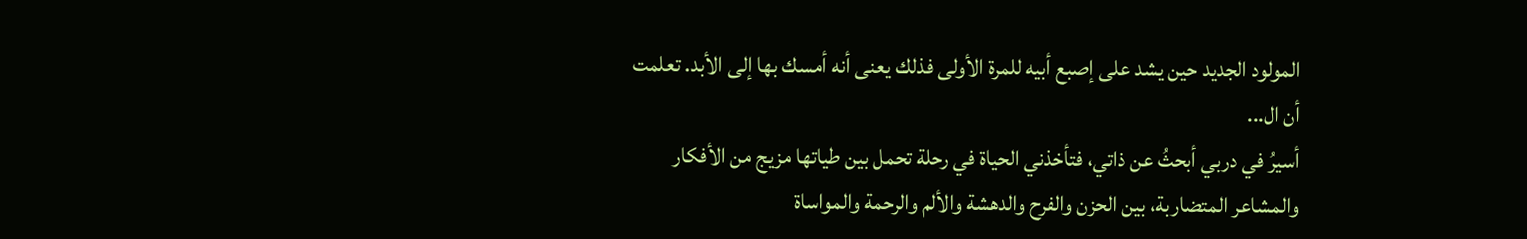المولود الجديد حين يشد على إصبع أبيه للمرة الأولى فذلك يعنى أنه أمسك بها إلى الأبد. تعلمت أن ال...
أسيرُ في دربي أبحثُ عن ذاتي، فتأخذني الحياة في رحلة تحمل بين طياتها مزيج من الأفكار والمشاعر المتضاربة، بين الحزن والفرح والدهشة والألم والرحمة والمواساة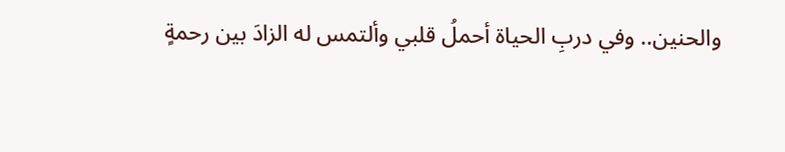والحنين.. وفي دربِ الحياة أحملُ قلبي وألتمس له الزادَ بين رحمةٍ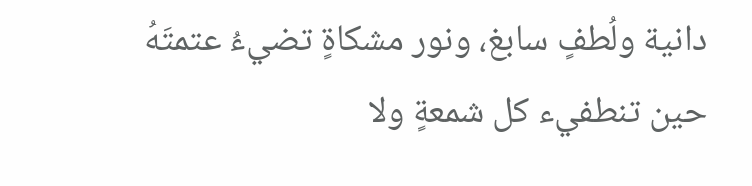دانية ولُطفٍ سابغ، ونور مشكاةٍ تضيءُ عتمتَهُ حين تنطفيء كل شمعةٍ ولا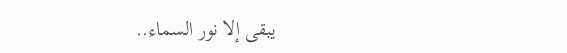يبقى إلا نور السماء..